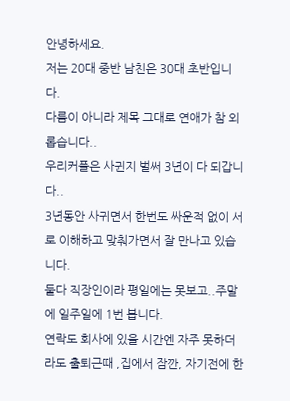안녕하세요.
저는 20대 중반 남친은 30대 초반입니다.
다름이 아니라 제목 그대로 연애가 참 외롭습니다..
우리커플은 사귄지 벌써 3년이 다 되갑니다..
3년동안 사귀면서 한번도 싸운적 없이 서로 이해하고 맞춰가면서 잘 만나고 있습니다.
둘다 직장인이라 평일에는 못보고..주말에 일주일에 1번 봅니다.
연락도 회사에 있을 시간엔 자주 못하더라도 출퇴근때 ,집에서 잠깐, 자기전에 한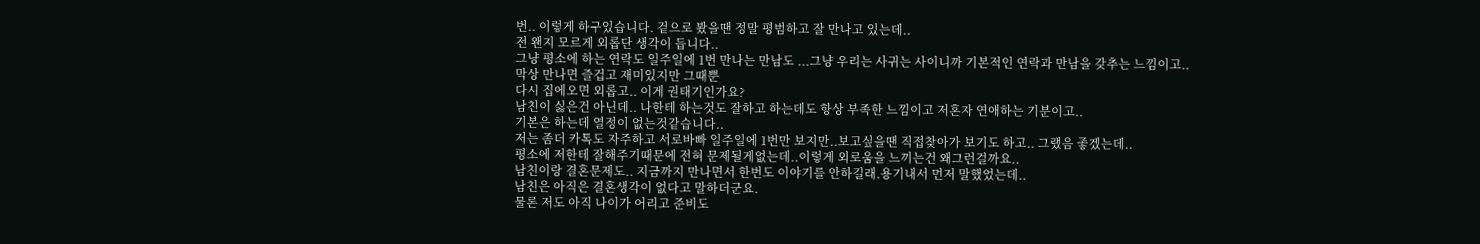번.. 이렇게 하구있습니다. 겉으로 봤을땐 정말 평범하고 잘 만나고 있는데..
전 왠지 모르게 외롭단 생각이 듭니다..
그냥 평소에 하는 연락도 일주일에 1번 만나는 만남도 ...그냥 우리는 사귀는 사이니까 기본적인 연락과 만남을 갖추는 느낌이고..
막상 만나면 즐겁고 재미있지만 그때뿐
다시 집에오면 외롭고.. 이게 권태기인가요?
남친이 싫은건 아닌데.. 나한테 하는것도 잘하고 하는데도 항상 부족한 느낌이고 저혼자 연애하는 기분이고..
기본은 하는데 열정이 없는것같습니다..
저는 좀더 카톡도 자주하고 서로바빠 일주일에 1번만 보지만..보고싶을땐 직접찾아가 보기도 하고.. 그랬음 좋겠는데..
평소에 저한테 잘해주기때문에 전혀 문제될게없는데..이렇게 외로움을 느끼는건 왜그런걸까요..
남친이랑 결혼문제도.. 지금까지 만나면서 한번도 이야기를 안하길래.용기내서 먼저 말했었는데..
남친은 아직은 결혼생각이 없다고 말하더군요.
물론 저도 아직 나이가 어리고 준비도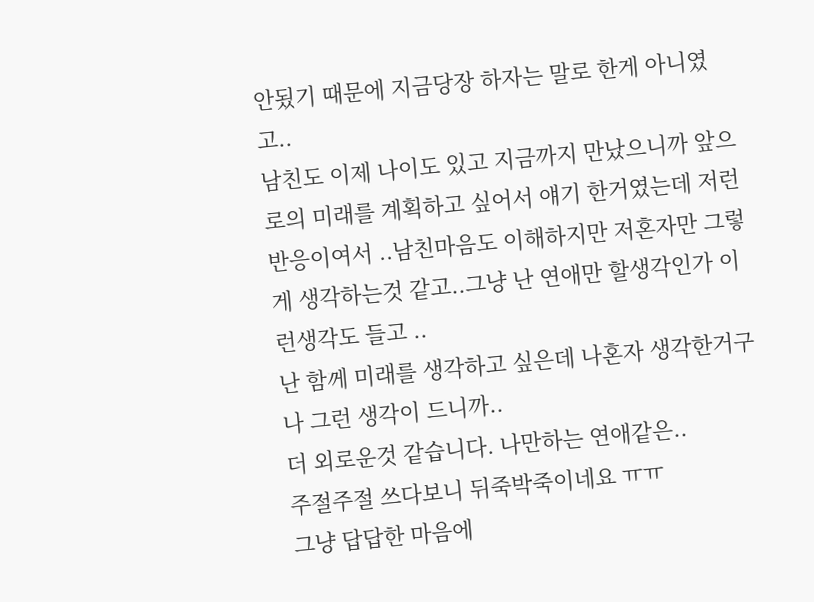안됬기 때문에 지금당장 하자는 말로 한게 아니였고..
남친도 이제 나이도 있고 지금까지 만났으니까 앞으로의 미래를 계획하고 싶어서 얘기 한거였는데 저런반응이여서 ..남친마음도 이해하지만 저혼자만 그렇게 생각하는것 같고..그냥 난 연애만 할생각인가 이런생각도 들고 ..
난 함께 미래를 생각하고 싶은데 나혼자 생각한거구나 그런 생각이 드니까..
더 외로운것 같습니다. 나만하는 연애같은..
주절주절 쓰다보니 뒤죽박죽이네요 ㅠㅠ
그냥 답답한 마음에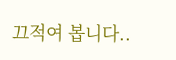끄적여 봅니다..